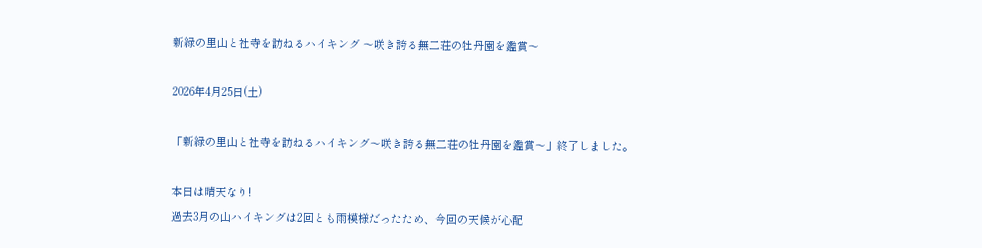新緑の里山と社寺を訪ねるハイキング 〜咲き誇る無二荘の牡丹園を鑑賞〜

2026年4月25日(土)

「新緑の里山と社寺を訪ねるハイキング〜咲き誇る無二荘の牡丹園を鑑賞〜」終了しました。

本日は晴天なり!
過去3月の山ハイキングは2回とも雨模様だったため、今回の天候が心配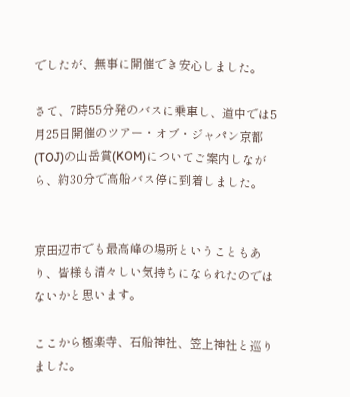でしたが、無事に開催でき安心しました。

さて、7時55分発のバスに乗車し、道中では5月25日開催のツアー・オブ・ジャパン京都(TOJ)の山岳賞(KOM)についてご案内しながら、約30分で高船バス停に到着しました。


京田辺市でも最高峰の場所ということもあり、皆様も清々しい気持ちになられたのではないかと思います。

ここから極楽寺、石船神社、笠上神社と巡りました。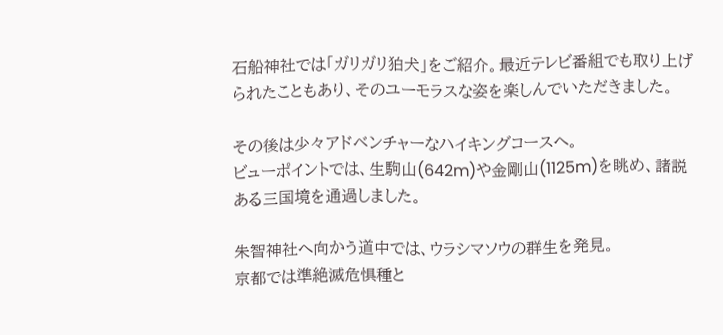石船神社では「ガリガリ狛犬」をご紹介。最近テレビ番組でも取り上げられたこともあり、そのユーモラスな姿を楽しんでいただきました。

その後は少々アドベンチャーなハイキングコースへ。
ビューポイントでは、生駒山(642m)や金剛山(1125m)を眺め、諸説ある三国境を通過しました。

朱智神社へ向かう道中では、ウラシマソウの群生を発見。
京都では準絶滅危惧種と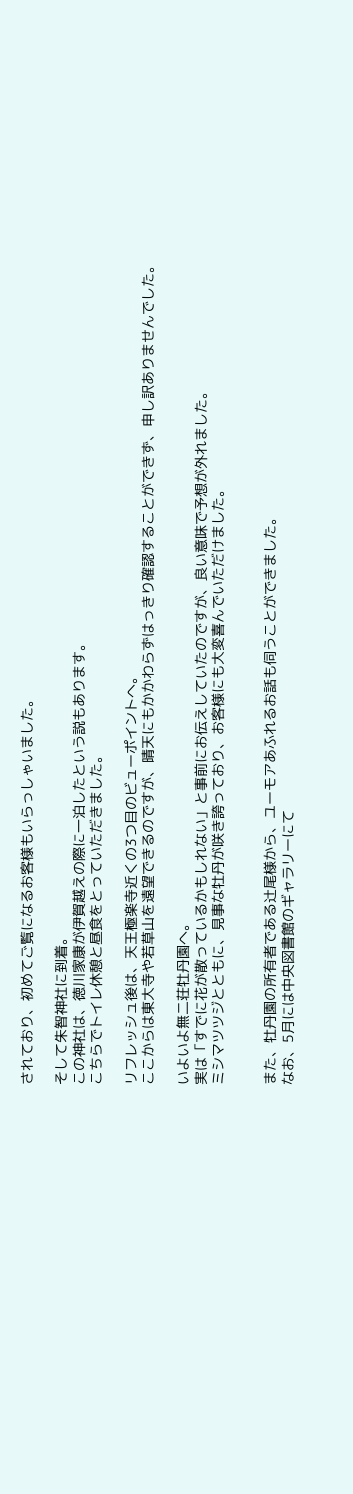されており、初めてご覧になるお客様もいらっしゃいました。

そして朱智神社に到着。
この神社は、徳川家康が伊賀越えの際に一泊したという説もあります。
こちらでトイレ休憩と昼食をとっていただきました。

リフレッシュ後は、天王極楽寺近くの3つ目のビューポイントへ。
ここからは東大寺や若草山を遠望できるのですが、晴天にもかかわらずはっきり確認することができず、申し訳ありませんでした。

いよいよ無二荘牡丹園へ。
実は「すでに花が散っているかもしれない」と事前にお伝えしていたのですが、良い意味で予想が外れました。
ミシマツツジとともに、見事な牡丹が咲き誇っており、お客様にも大変喜んでいただけました。


また、牡丹園の所有者である辻尾様から、ユーモアあふれるお話も伺うことができました。
なお、5月には中央図書館のギャラリーにて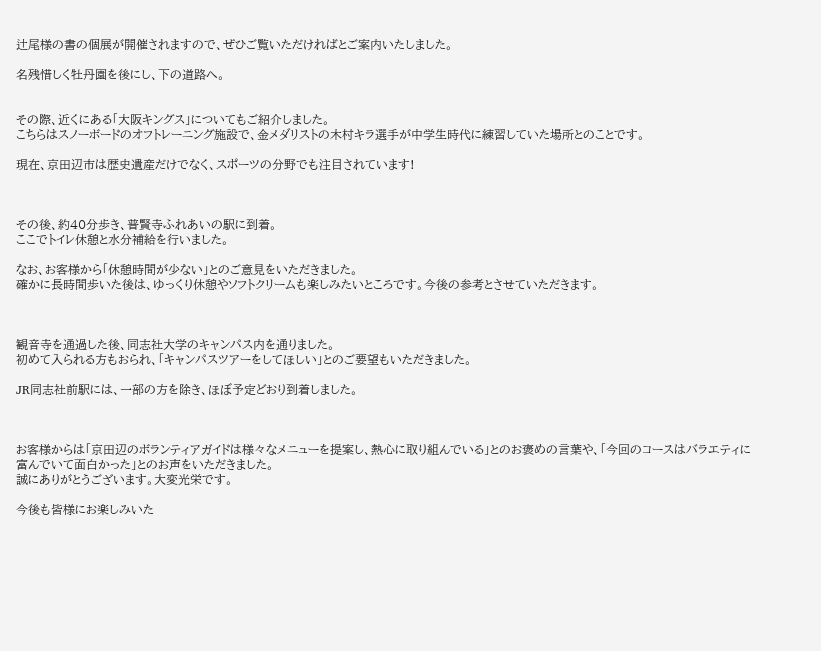辻尾様の書の個展が開催されますので、ぜひご覧いただければとご案内いたしました。

名残惜しく牡丹園を後にし、下の道路へ。


その際、近くにある「大阪キングス」についてもご紹介しました。
こちらはスノーボードのオフトレーニング施設で、金メダリストの木村キラ選手が中学生時代に練習していた場所とのことです。

現在、京田辺市は歴史遺産だけでなく、スポーツの分野でも注目されています!



その後、約40分歩き、普賢寺ふれあいの駅に到着。
ここでトイレ休憩と水分補給を行いました。

なお、お客様から「休憩時間が少ない」とのご意見をいただきました。
確かに長時間歩いた後は、ゆっくり休憩やソフトクリームも楽しみたいところです。今後の参考とさせていただきます。



観音寺を通過した後、同志社大学のキャンパス内を通りました。
初めて入られる方もおられ、「キャンパスツアーをしてほしい」とのご要望もいただきました。

JR同志社前駅には、一部の方を除き、ほぼ予定どおり到着しました。



お客様からは「京田辺のボランティアガイドは様々なメニューを提案し、熱心に取り組んでいる」とのお褒めの言葉や、「今回のコースはバラエティに富んでいて面白かった」とのお声をいただきました。
誠にありがとうございます。大変光栄です。

今後も皆様にお楽しみいた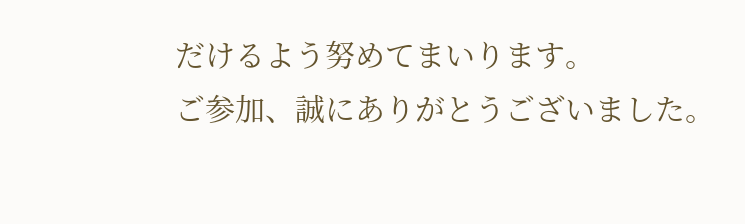だけるよう努めてまいります。
ご参加、誠にありがとうございました。